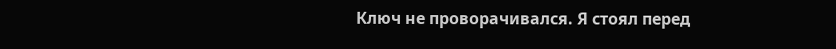Ключ не проворачивался. Я стоял перед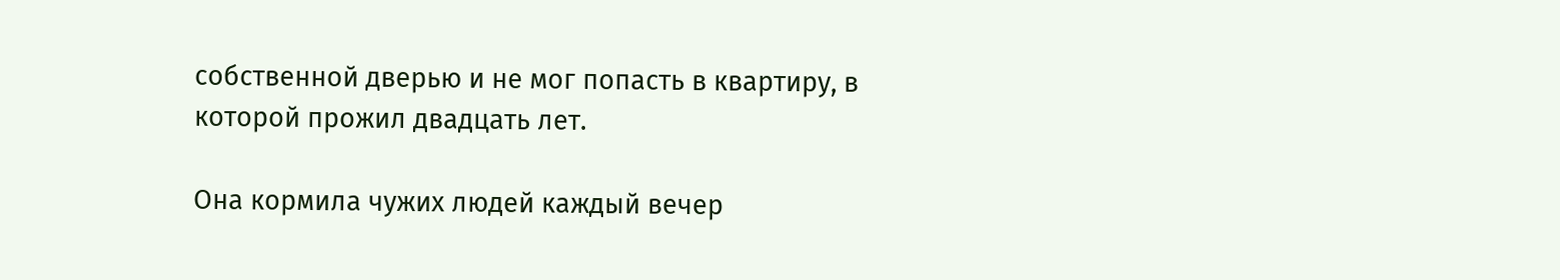собственной дверью и не мог попасть в квартиру, в которой прожил двадцать лет.

Она кормила чужих людей каждый вечер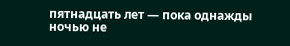пятнадцать лет — пока однажды ночью не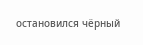остановился чёрный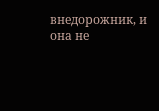внедорожник, и она не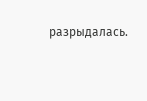разрыдалась.